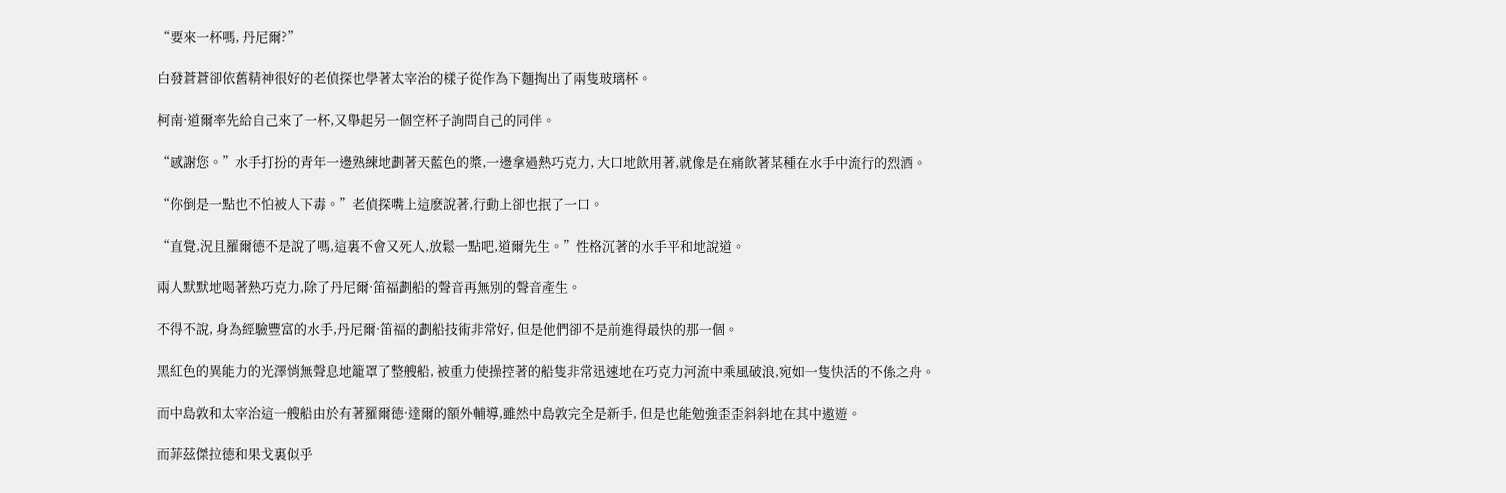“要來一杯嗎, 丹尼爾?”

白發蒼蒼卻依舊精神很好的老偵探也學著太宰治的樣子從作為下麵掏出了兩隻玻璃杯。

柯南·道爾率先給自己來了一杯,又舉起另一個空杯子詢問自己的同伴。

“感謝您。”水手打扮的青年一邊熟練地劃著天藍色的槳,一邊拿過熱巧克力, 大口地飲用著,就像是在痛飲著某種在水手中流行的烈酒。

“你倒是一點也不怕被人下毒。”老偵探嘴上這麽說著,行動上卻也抿了一口。

“直覺,況且羅爾德不是說了嗎,這裏不會又死人,放鬆一點吧,道爾先生。”性格沉著的水手平和地說道。

兩人默默地喝著熱巧克力,除了丹尼爾·笛福劃船的聲音再無別的聲音產生。

不得不說, 身為經驗豐富的水手,丹尼爾·笛福的劃船技術非常好, 但是他們卻不是前進得最快的那一個。

黑紅色的異能力的光澤悄無聲息地籠罩了整艘船, 被重力使操控著的船隻非常迅速地在巧克力河流中乘風破浪,宛如一隻快活的不係之舟。

而中島敦和太宰治這一艘船由於有著羅爾德·達爾的額外輔導,雖然中島敦完全是新手, 但是也能勉強歪歪斜斜地在其中遨遊。

而菲茲傑拉德和果戈裏似乎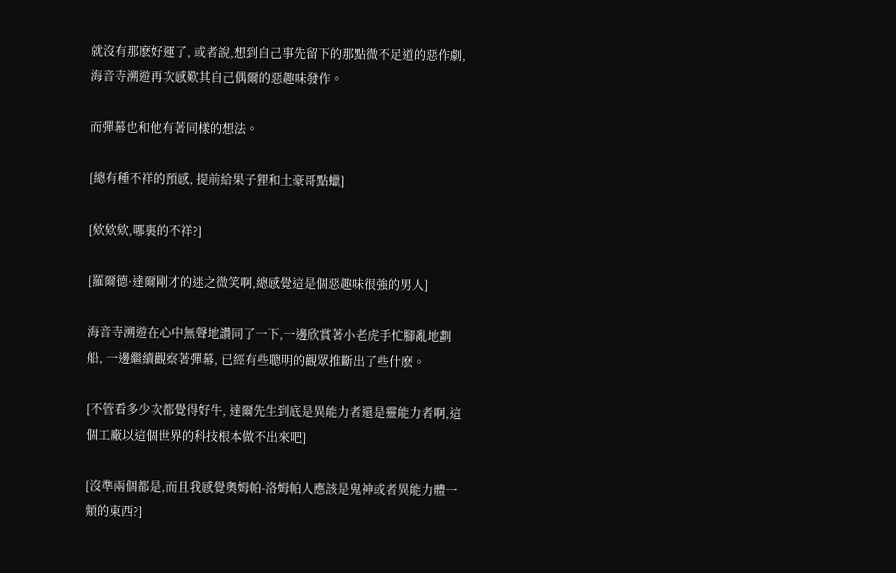就沒有那麽好運了, 或者說,想到自己事先留下的那點微不足道的惡作劇, 海音寺溯遊再次感歎其自己偶爾的惡趣味發作。

而彈幕也和他有著同樣的想法。

[總有種不祥的預感, 提前給果子狸和土豪哥點蠟]

[欸欸欸,哪裏的不祥?]

[羅爾德·達爾剛才的迷之微笑啊,總感覺這是個惡趣味很強的男人]

海音寺溯遊在心中無聲地讚同了一下,一邊欣賞著小老虎手忙腳亂地劃船, 一邊繼續觀察著彈幕, 已經有些聰明的觀眾推斷出了些什麽。

[不管看多少次都覺得好牛, 達爾先生到底是異能力者還是靈能力者啊,這個工廠以這個世界的科技根本做不出來吧]

[沒準兩個都是,而且我感覺奧姆帕-洛姆帕人應該是鬼神或者異能力體一類的東西?]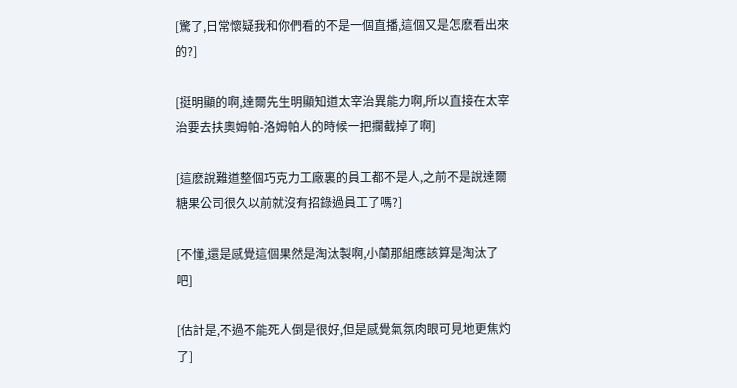[驚了,日常懷疑我和你們看的不是一個直播,這個又是怎麽看出來的?]

[挺明顯的啊,達爾先生明顯知道太宰治異能力啊,所以直接在太宰治要去扶奧姆帕-洛姆帕人的時候一把攔截掉了啊]

[這麽說難道整個巧克力工廠裏的員工都不是人,之前不是說達爾糖果公司很久以前就沒有招錄過員工了嗎?]

[不懂,還是感覺這個果然是淘汰製啊,小蘭那組應該算是淘汰了吧]

[估計是,不過不能死人倒是很好,但是感覺氣氛肉眼可見地更焦灼了]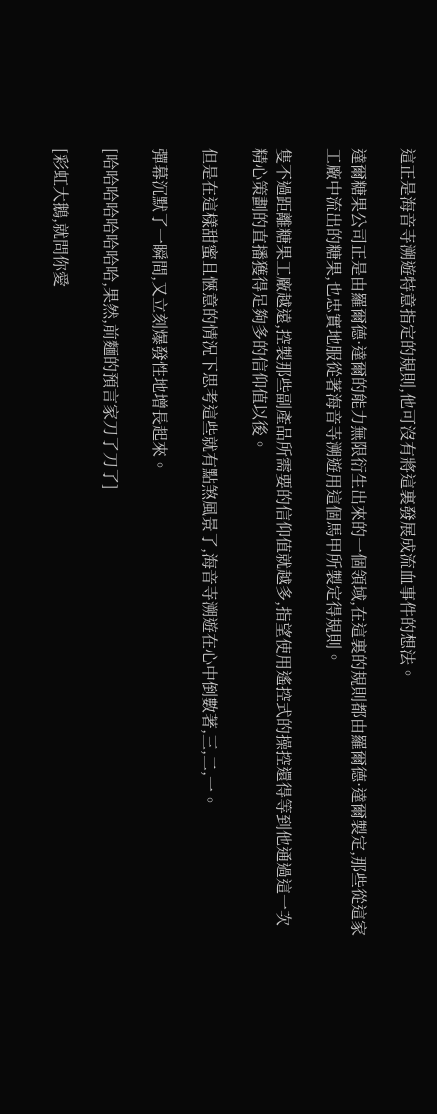這正是海音寺溯遊特意指定的規則,他可沒有將這裏發展成流血事件的想法。

達爾糖果公司正是由羅爾德·達爾的能力無限衍生出來的一個領域,在這裏的規則都由羅爾德·達爾製定,那些從這家工廠中流出的糖果,也忠實地服從著海音寺溯遊用這個馬甲所製定得規則。

隻不過距離糖果工廠越遠,控製那些副產品所需要的信仰值就越多,指望使用遙控式的操控還得等到他通過這一次精心策劃的直播獲得足夠多的信仰值以後。

但是在這樣甜蜜且愜意的情況下思考這些就有點煞風景了,海音寺溯遊在心中倒數著,三,二,一。

彈幕沉默了一瞬間,又立刻爆發性地增長起來。

[哈哈哈哈哈哈哈哈,果然,前麵的預言家刀了刀了]

[彩虹大鵝,就問你愛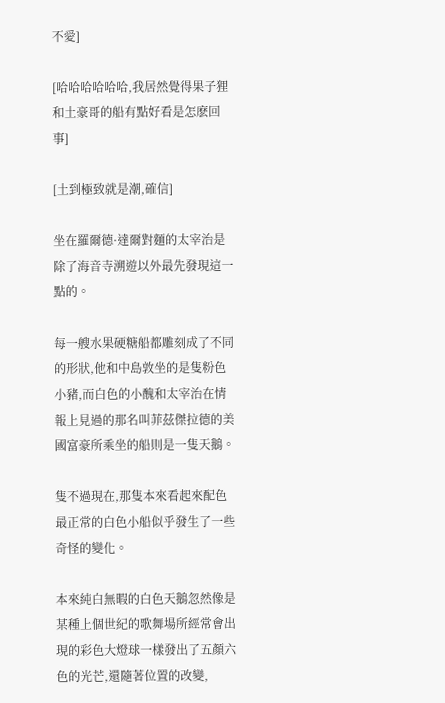不愛]

[哈哈哈哈哈哈,我居然覺得果子狸和土豪哥的船有點好看是怎麽回事]

[土到極致就是潮,確信]

坐在羅爾德·達爾對麵的太宰治是除了海音寺溯遊以外最先發現這一點的。

每一艘水果硬糖船都雕刻成了不同的形狀,他和中島敦坐的是隻粉色小豬,而白色的小醜和太宰治在情報上見過的那名叫菲茲傑拉德的美國富豪所乘坐的船則是一隻天鵝。

隻不過現在,那隻本來看起來配色最正常的白色小船似乎發生了一些奇怪的變化。

本來純白無暇的白色天鵝忽然像是某種上個世紀的歌舞場所經常會出現的彩色大燈球一樣發出了五顏六色的光芒,還隨著位置的改變,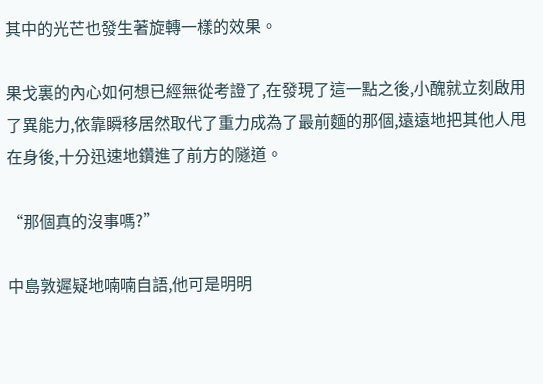其中的光芒也發生著旋轉一樣的效果。

果戈裏的內心如何想已經無從考證了,在發現了這一點之後,小醜就立刻啟用了異能力,依靠瞬移居然取代了重力成為了最前麵的那個,遠遠地把其他人甩在身後,十分迅速地鑽進了前方的隧道。

“那個真的沒事嗎?”

中島敦遲疑地喃喃自語,他可是明明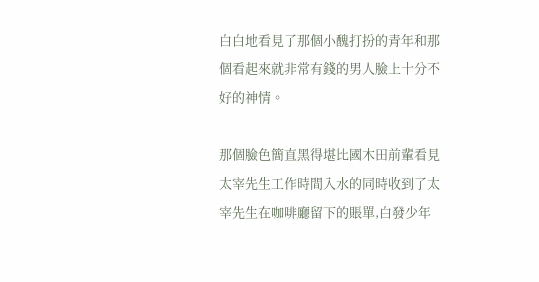白白地看見了那個小醜打扮的青年和那個看起來就非常有錢的男人臉上十分不好的神情。

那個臉色簡直黑得堪比國木田前輩看見太宰先生工作時間入水的同時收到了太宰先生在咖啡廳留下的賬單,白發少年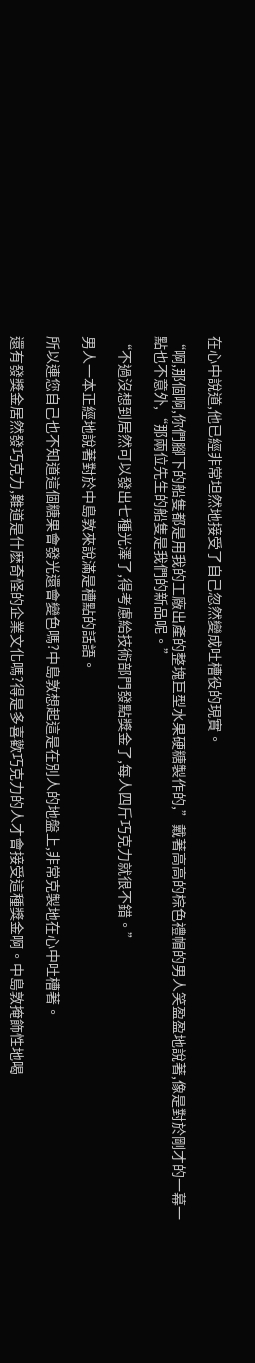在心中說道,他已經非常坦然地接受了自己忽然變成吐槽役的現實。

“啊,那個啊,你們腳下的船隻都是用我的工廠出產的整塊巨型水果硬糖製作的,”戴著高高的棕色禮帽的男人笑盈盈地說著,像是對於剛才的一幕一點也不意外,“那兩位先生的船隻是我們的新品呢。”

“不過沒想到居然可以發出七種光澤了,得考慮給技術部門發點獎金了,每人四斤巧克力就很不錯。”

男人一本正經地說著對於中島敦來說滿是槽點的話語。

所以連您自己也不知道這個糖果會發光還會變色嗎?中島敦想起這是在別人的地盤上,非常克製地在心中吐槽著。

還有發獎金居然發巧克力,難道是什麽奇怪的企業文化嗎?得是多喜歡巧克力的人才會接受這種獎金啊。中島敦掩飾性地喝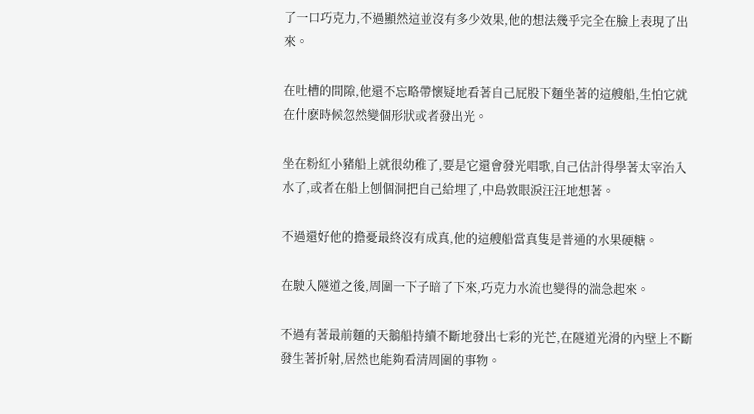了一口巧克力,不過顯然這並沒有多少效果,他的想法幾乎完全在臉上表現了出來。

在吐槽的間隙,他還不忘略帶懷疑地看著自己屁股下麵坐著的這艘船,生怕它就在什麽時候忽然變個形狀或者發出光。

坐在粉紅小豬船上就很幼稚了,要是它還會發光唱歌,自己估計得學著太宰治入水了,或者在船上刨個洞把自己給埋了,中島敦眼淚汪汪地想著。

不過還好他的擔憂最終沒有成真,他的這艘船當真隻是普通的水果硬糖。

在駛入隧道之後,周圍一下子暗了下來,巧克力水流也變得的湍急起來。

不過有著最前麵的天鵝船持續不斷地發出七彩的光芒,在隧道光滑的內壁上不斷發生著折射,居然也能夠看清周圍的事物。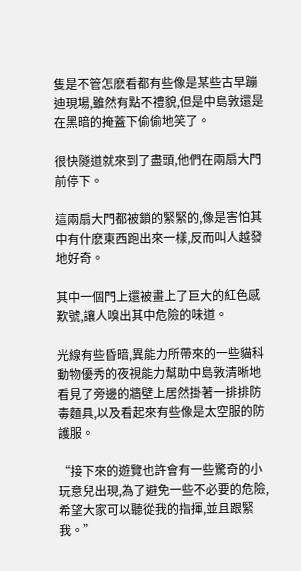隻是不管怎麽看都有些像是某些古早蹦迪現場,雖然有點不禮貌,但是中島敦還是在黑暗的掩蓋下偷偷地笑了。

很快隧道就來到了盡頭,他們在兩扇大門前停下。

這兩扇大門都被鎖的緊緊的,像是害怕其中有什麽東西跑出來一樣,反而叫人越發地好奇。

其中一個門上還被畫上了巨大的紅色感歎號,讓人嗅出其中危險的味道。

光線有些昏暗,異能力所帶來的一些貓科動物優秀的夜視能力幫助中島敦清晰地看見了旁邊的牆壁上居然掛著一排排防毒麵具,以及看起來有些像是太空服的防護服。

“接下來的遊覽也許會有一些驚奇的小玩意兒出現,為了避免一些不必要的危險,希望大家可以聽從我的指揮,並且跟緊我。”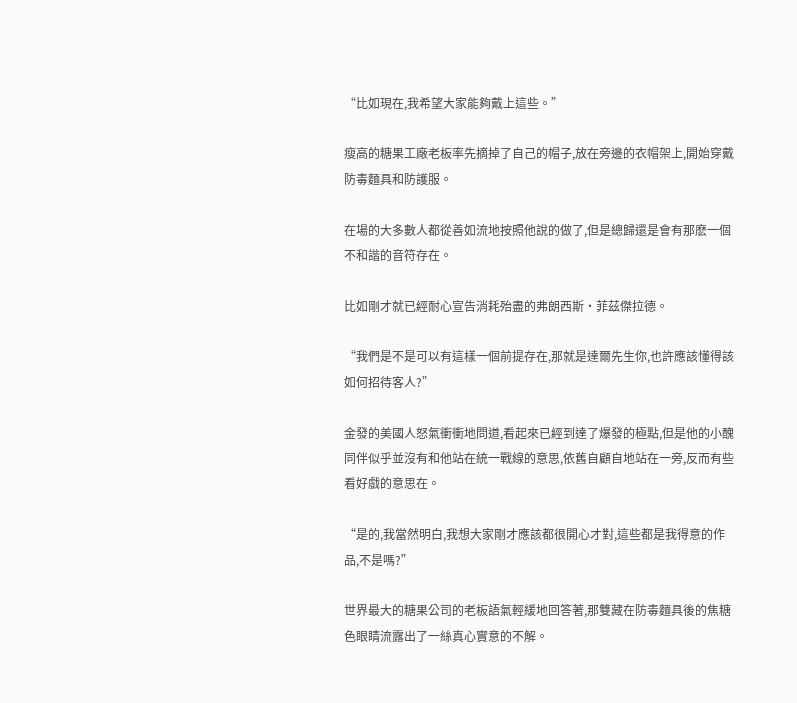“比如現在,我希望大家能夠戴上這些。”

瘦高的糖果工廠老板率先摘掉了自己的帽子,放在旁邊的衣帽架上,開始穿戴防毒麵具和防護服。

在場的大多數人都從善如流地按照他說的做了,但是總歸還是會有那麽一個不和諧的音符存在。

比如剛才就已經耐心宣告消耗殆盡的弗朗西斯·菲茲傑拉德。

“我們是不是可以有這樣一個前提存在,那就是達爾先生你,也許應該懂得該如何招待客人?”

金發的美國人怒氣衝衝地問道,看起來已經到達了爆發的極點,但是他的小醜同伴似乎並沒有和他站在統一戰線的意思,依舊自顧自地站在一旁,反而有些看好戲的意思在。

“是的,我當然明白,我想大家剛才應該都很開心才對,這些都是我得意的作品,不是嗎?”

世界最大的糖果公司的老板語氣輕緩地回答著,那雙藏在防毒麵具後的焦糖色眼睛流露出了一絲真心實意的不解。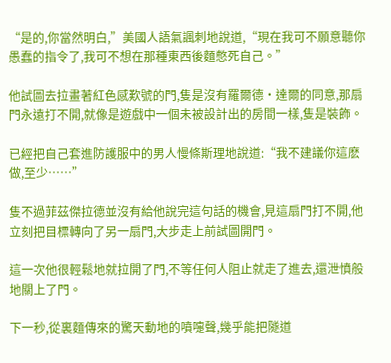“是的,你當然明白,”美國人語氣諷刺地說道,“現在我可不願意聽你愚蠢的指令了,我可不想在那種東西後麵憋死自己。”

他試圖去拉畫著紅色感歎號的門,隻是沒有羅爾德·達爾的同意,那扇門永遠打不開,就像是遊戲中一個未被設計出的房間一樣,隻是裝飾。

已經把自己套進防護服中的男人慢條斯理地說道:“我不建議你這麽做,至少……”

隻不過菲茲傑拉德並沒有給他說完這句話的機會,見這扇門打不開,他立刻把目標轉向了另一扇門,大步走上前試圖開門。

這一次他很輕鬆地就拉開了門,不等任何人阻止就走了進去,還泄憤般地關上了門。

下一秒,從裏麵傳來的驚天動地的噴嚏聲,幾乎能把隧道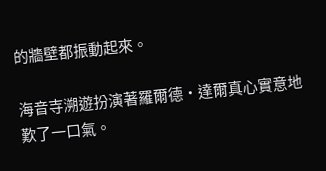的牆壁都振動起來。

海音寺溯遊扮演著羅爾德·達爾真心實意地歎了一口氣。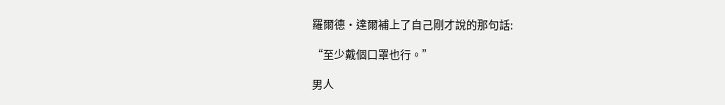羅爾德·達爾補上了自己剛才說的那句話:

“至少戴個口罩也行。”

男人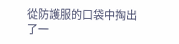從防護服的口袋中掏出了一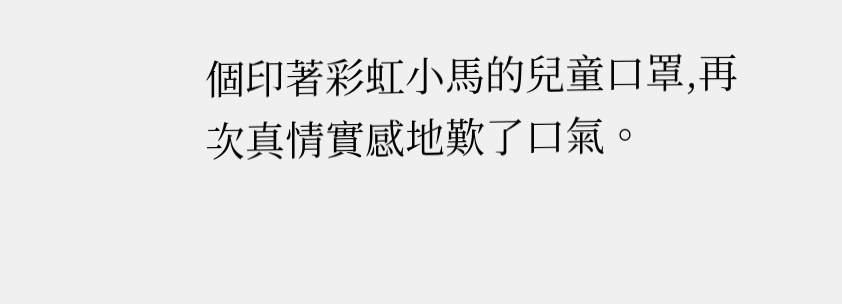個印著彩虹小馬的兒童口罩,再次真情實感地歎了口氣。